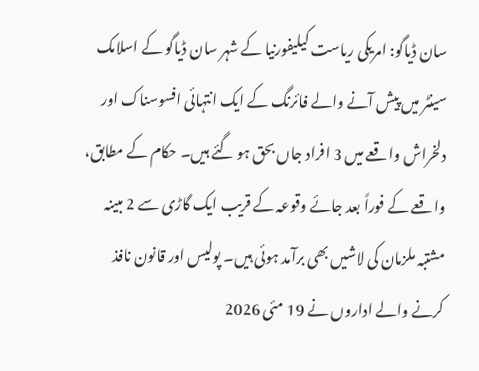سان ڈیاگو: امریکی ریاست کیلیفورنیا کے شہر سان ڈیاگو کے اسلامک سینٹر میں پیش آنے والے فائرنگ کے ایک انتہائی افسوسناک اور دلخراش واقعے میں 3 افراد جاں بحق ہو گئے ہیں۔ حکام کے مطابق، واقعے کے فوراً بعد جائے وقوعہ کے قریب ایک گاڑی سے 2 مبینہ مشتبہ ملزمان کی لاشیں بھی برآمد ہوئی ہیں۔ پولیس اور قانون نافذ کرنے والے اداروں نے 19 مئی 2026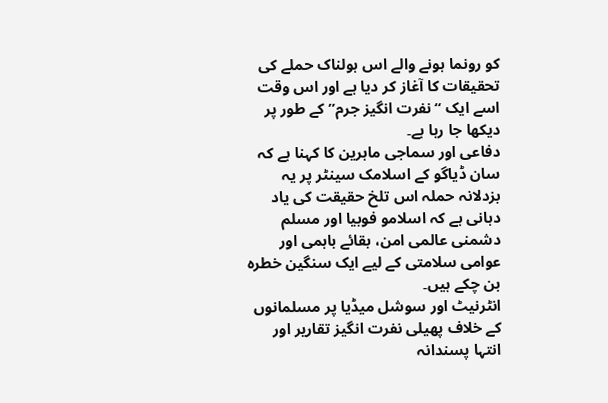کو رونما ہونے والے اس ہولناک حملے کی تحقیقات کا آغاز کر دیا ہے اور اس وقت اسے ایک “نفرت انگیز جرم” کے طور پر دیکھا جا رہا ہے۔
دفاعی اور سماجی ماہرین کا کہنا ہے کہ سان ڈیاگو کے اسلامک سینٹر پر یہ بزدلانہ حملہ اس تلخ حقیقت کی یاد دہانی ہے کہ اسلامو فوبیا اور مسلم دشمنی عالمی امن، بقائے باہمی اور عوامی سلامتی کے لیے ایک سنگین خطرہ بن چکے ہیں۔
انٹرنیٹ اور سوشل میڈیا پر مسلمانوں کے خلاف پھیلی نفرت انگیز تقاریر اور انتہا پسندانہ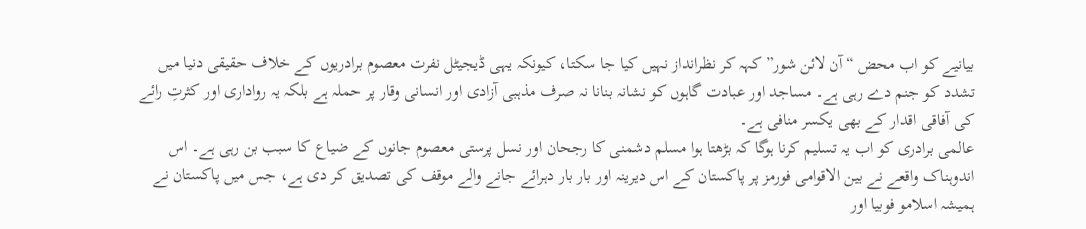بیانیے کو اب محض “آن لائن شور” کہہ کر نظرانداز نہیں کیا جا سکتا، کیونکہ یہی ڈیجیٹل نفرت معصوم برادریوں کے خلاف حقیقی دنیا میں تشدد کو جنم دے رہی ہے۔ مساجد اور عبادت گاہوں کو نشانہ بنانا نہ صرف مذہبی آزادی اور انسانی وقار پر حملہ ہے بلکہ یہ رواداری اور کثرتِ رائے کی آفاقی اقدار کے بھی یکسر منافی ہے۔
عالمی برادری کو اب یہ تسلیم کرنا ہوگا کہ بڑھتا ہوا مسلم دشمنی کا رجحان اور نسل پرستی معصوم جانوں کے ضیاع کا سبب بن رہی ہے۔ اس اندوہناک واقعے نے بین الاقوامی فورمز پر پاکستان کے اس دیرینہ اور بار بار دہرائے جانے والے موقف کی تصدیق کر دی ہے، جس میں پاکستان نے ہمیشہ اسلامو فوبیا اور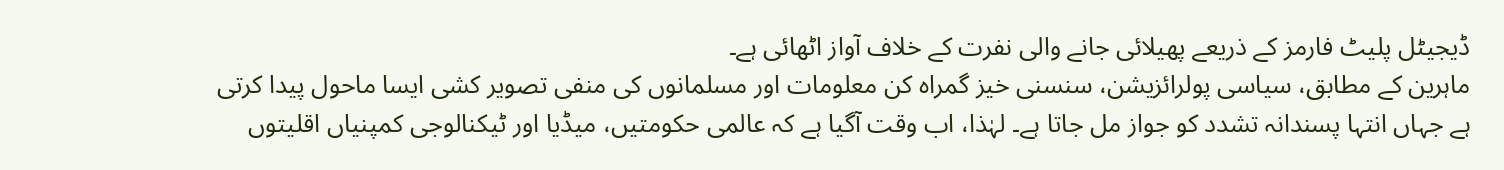ڈیجیٹل پلیٹ فارمز کے ذریعے پھیلائی جانے والی نفرت کے خلاف آواز اٹھائی ہے۔
ماہرین کے مطابق، سیاسی پولرائزیشن، سنسنی خیز گمراہ کن معلومات اور مسلمانوں کی منفی تصویر کشی ایسا ماحول پیدا کرتی ہے جہاں انتہا پسندانہ تشدد کو جواز مل جاتا ہے۔ لہٰذا، اب وقت آگیا ہے کہ عالمی حکومتیں، میڈیا اور ٹیکنالوجی کمپنیاں اقلیتوں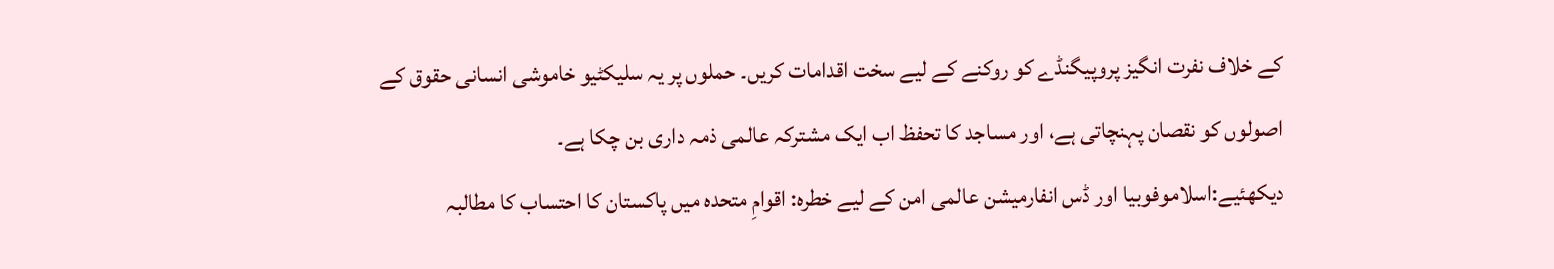کے خلاف نفرت انگیز پروپیگنڈے کو روکنے کے لیے سخت اقدامات کریں۔ حملوں پر یہ سلیکٹیو خاموشی انسانی حقوق کے اصولوں کو نقصان پہنچاتی ہے، اور مساجد کا تحفظ اب ایک مشترکہ عالمی ذمہ داری بن چکا ہے۔
دیکھئیے:اسلاموفوبیا اور ڈس انفارمیشن عالمی امن کے لیے خطرہ: اقوامِ متحدہ میں پاکستان کا احتساب کا مطالبہ